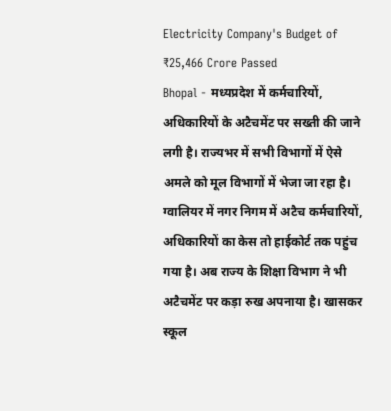Electricity Company's Budget of ₹25,466 Crore Passed
Bhopal - मध्यप्रदेश में कर्मचारियों, अधिकारियों के अटैचमेंट पर सख्ती की जाने लगी है। राज्यभर में सभी विभागों में ऐसे अमले को मूल विभागों में भेजा जा रहा है। ग्वालियर में नगर निगम में अटैच कर्मचारियों, अधिकारियों का केस तो हाईकोर्ट तक पहुंच गया है। अब राज्य के शिक्षा विभाग ने भी अटैचमेंट पर कड़ा रुख अपनाया है। खासकर स्कूल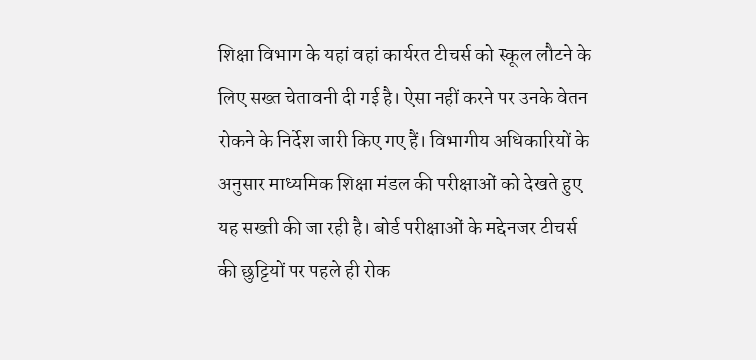शिक्षा विभाग के यहां वहां कार्यरत टीचर्स को स्कूल लौटने के लिए सख्त चेतावनी दी गई है। ऐसा नहीं करने पर उनके वेतन रोकने के निर्देश जारी किए गए हैं। विभागीय अधिकारियों के अनुसार माध्यमिक शिक्षा मंडल की परीक्षाओं को देखते हुए यह सख्ती की जा रही है। बोर्ड परीक्षाओं के मद्देनजर टीचर्स की छुट्टियों पर पहले ही रोक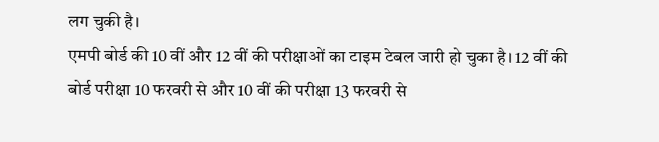लग चुकी है।
एमपी बोर्ड की 10 वीं और 12 वीं की परीक्षाओं का टाइम टेबल जारी हो चुका है। 12 वीं की बोर्ड परीक्षा 10 फरवरी से और 10 वीं की परीक्षा 13 फरवरी से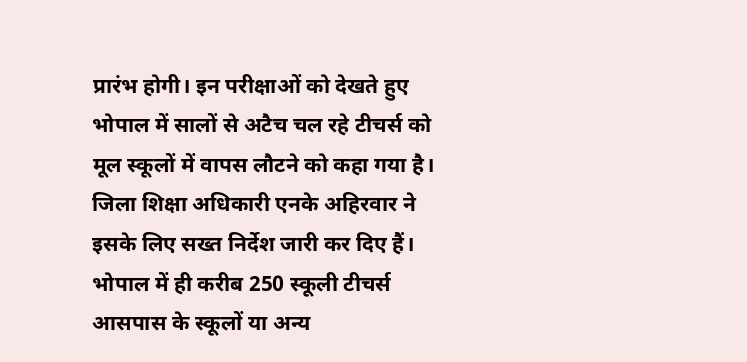प्रारंभ होगी। इन परीक्षाओं को देखते हुए भोपाल में सालों से अटैच चल रहे टीचर्स को मूल स्कूलों में वापस लौटने को कहा गया है। जिला शिक्षा अधिकारी एनके अहिरवार ने इसके लिए सख्त निर्देश जारी कर दिए हैं।
भोपाल में ही करीब 250 स्कूली टीचर्स आसपास के स्कूलों या अन्य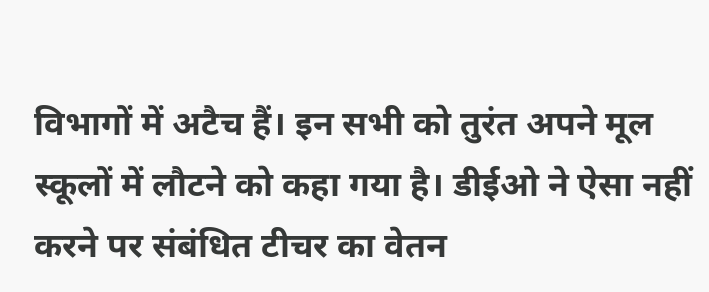विभागों में अटैच हैं। इन सभी को तुरंत अपने मूल स्कूलों में लौटने को कहा गया है। डीईओ ने ऐसा नहीं करने पर संबंधित टीचर का वेतन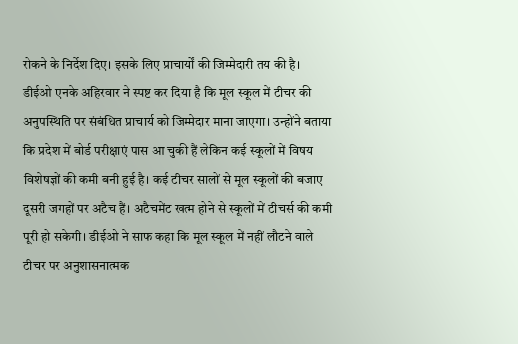रोकने के निर्देश दिए। इसके लिए प्राचार्यों की जिम्मेदारी तय की है।
डीईओ एनके अहिरवार ने स्पष्ट कर दिया है कि मूल स्कूल में टीचर की अनुपस्थिति पर संबंधित प्राचार्य को जिम्मेदार माना जाएगा। उन्होंने बताया कि प्रदेश में बोर्ड परीक्षाएं पास आ चुकी हैं लेकिन कई स्कूलों में विषय विशेषज्ञों की कमी बनी हुई है। कई टीचर सालों से मूल स्कूलों की बजाए दूसरी जगहों पर अटैच हैं। अटैचमेंट खत्म होने से स्कूलों में टीचर्स की कमी पूरी हो सकेगी। डीईओ ने साफ कहा कि मूल स्कूल में नहीं लौटने वाले टीचर पर अनुशासनात्मक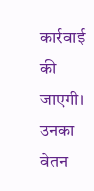कार्रवाई की जाएगी। उनका वेतन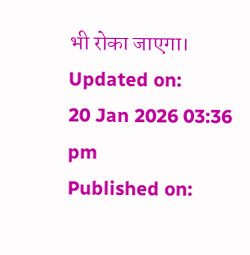भी रोका जाएगा।
Updated on:
20 Jan 2026 03:36 pm
Published on: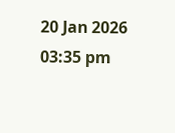20 Jan 2026 03:35 pm